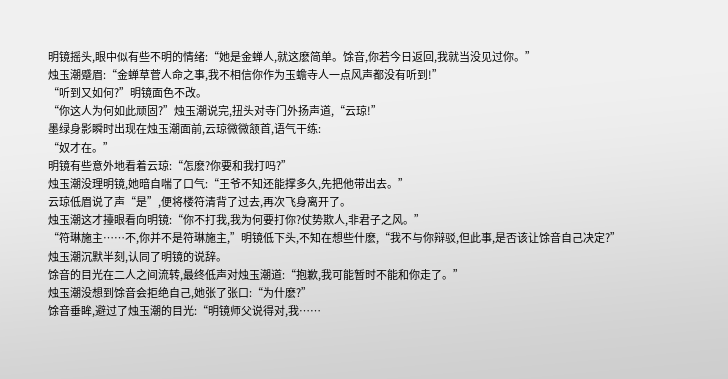明镜摇头,眼中似有些不明的情绪:“她是金蝉人,就这麽简单。馀音,你若今日返回,我就当没见过你。”
烛玉潮蹙眉:“金蝉草菅人命之事,我不相信你作为玉蟾寺人一点风声都没有听到!”
“听到又如何?”明镜面色不改。
“你这人为何如此顽固?”烛玉潮说完,扭头对寺门外扬声道,“云琼!”
墨绿身影瞬时出现在烛玉潮面前,云琼微微颔首,语气干练:
“奴才在。”
明镜有些意外地看着云琼:“怎麽?你要和我打吗?”
烛玉潮没理明镜,她暗自喘了口气:“王爷不知还能撑多久,先把他带出去。”
云琼低眉说了声“是”,便将楼符清背了过去,再次飞身离开了。
烛玉潮这才擡眼看向明镜:“你不打我,我为何要打你?仗势欺人,非君子之风。”
“符琳施主……不,你并不是符琳施主,”明镜低下头,不知在想些什麽,“我不与你辩驳,但此事,是否该让馀音自己决定?”
烛玉潮沉默半刻,认同了明镜的说辞。
馀音的目光在二人之间流转,最终低声对烛玉潮道:“抱歉,我可能暂时不能和你走了。”
烛玉潮没想到馀音会拒绝自己,她张了张口:“为什麽?”
馀音垂眸,避过了烛玉潮的目光:“明镜师父说得对,我……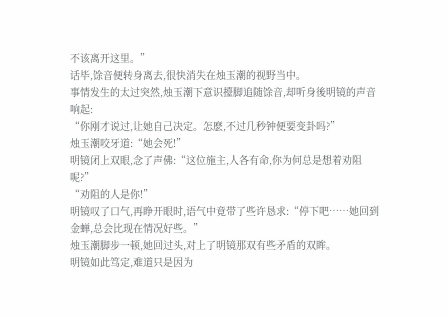不该离开这里。”
话毕,馀音便转身离去,很快消失在烛玉潮的视野当中。
事情发生的太过突然,烛玉潮下意识擡脚追随馀音,却听身後明镜的声音响起:
“你刚才说过,让她自己决定。怎麽,不过几秒钟便要变卦吗?”
烛玉潮咬牙道:“她会死!”
明镜闭上双眼,念了声佛:“这位施主,人各有命,你为何总是想着劝阻呢?”
“劝阻的人是你!”
明镜叹了口气,再睁开眼时,语气中竟带了些许恳求:“停下吧……她回到金蝉,总会比现在情况好些。”
烛玉潮脚步一顿,她回过头,对上了明镜那双有些矛盾的双眸。
明镜如此笃定,难道只是因为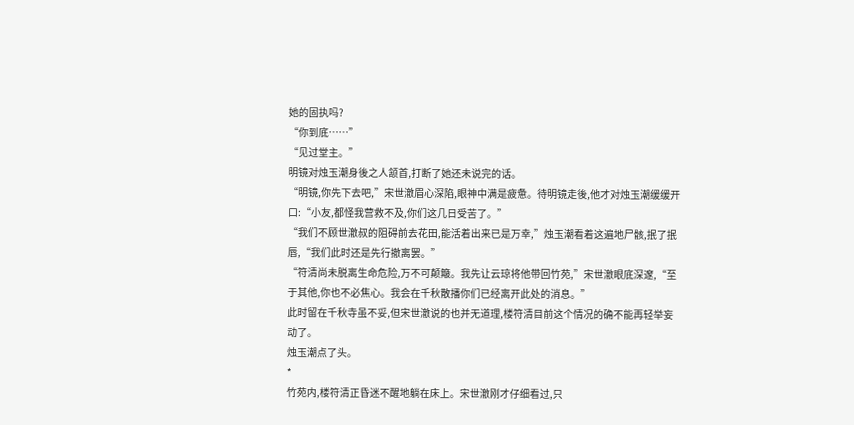她的固执吗?
“你到底……”
“见过堂主。”
明镜对烛玉潮身後之人颔首,打断了她还未说完的话。
“明镜,你先下去吧,”宋世澈眉心深陷,眼神中满是疲惫。待明镜走後,他才对烛玉潮缓缓开口:“小友,都怪我营救不及,你们这几日受苦了。”
“我们不顾世澈叔的阻碍前去花田,能活着出来已是万幸,”烛玉潮看着这遍地尸骸,抿了抿唇,“我们此时还是先行撤离罢。”
“符清尚未脱离生命危险,万不可颠簸。我先让云琼将他带回竹苑,”宋世澈眼底深邃,“至于其他,你也不必焦心。我会在千秋散播你们已经离开此处的消息。”
此时留在千秋寺虽不妥,但宋世澈说的也并无道理,楼符清目前这个情况的确不能再轻举妄动了。
烛玉潮点了头。
*
竹苑内,楼符清正昏迷不醒地躺在床上。宋世澈刚才仔细看过,只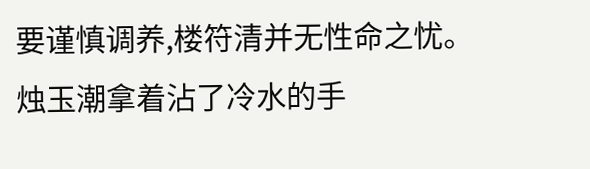要谨慎调养,楼符清并无性命之忧。
烛玉潮拿着沾了冷水的手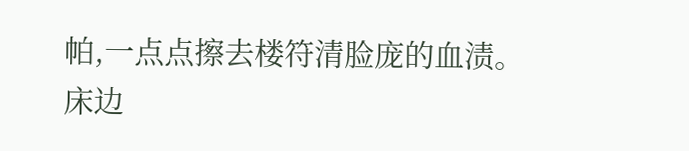帕,一点点擦去楼符清脸庞的血渍。
床边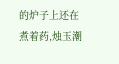的炉子上还在煮着药,烛玉潮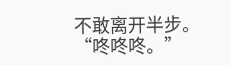不敢离开半步。
“咚咚咚。”